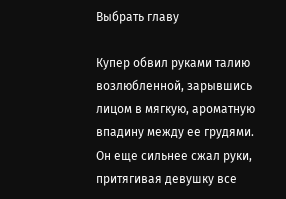Выбрать главу

Купер обвил руками талию возлюбленной, зарывшись лицом в мягкую, ароматную впадину между ее грудями. Он еще сильнее сжал руки, притягивая девушку все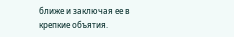ближе и заключая ее в крепкие объятия.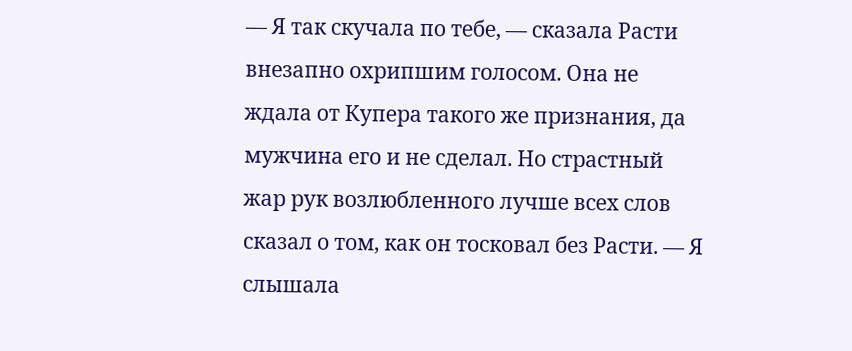— Я так скучала по тебе, — сказала Расти внезапно охрипшим голосом. Она не ждала от Купера такого же признания, да мужчина его и не сделал. Но страстный жар рук возлюбленного лучше всех слов сказал о том, как он тосковал без Расти. — Я слышала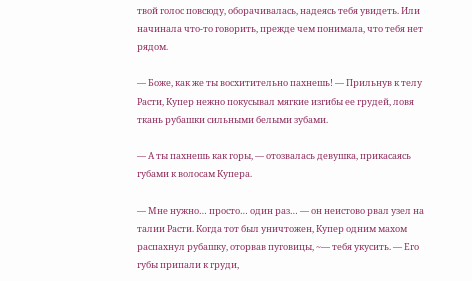твой голос повсюду, оборачивалась, надеясь тебя увидеть. Или начинала что-то говорить, прежде чем понимала, что тебя нет рядом.

— Боже, как же ты восхитительно пахнешь! — Прильнув к телу Расти, Купер нежно покусывал мягкие изгибы ее грудей, ловя ткань рубашки сильными белыми зубами.

— А ты пахнешь как горы, — отозвалась девушка, прикасаясь губами к волосам Купера.

— Мне нужно… просто… один раз… — он неистово рвал узел на талии Расти. Когда тот был уничтожен, Купер одним махом распахнул рубашку, оторвав пуговицы, ~— тебя укусить. — Его губы припали к груди,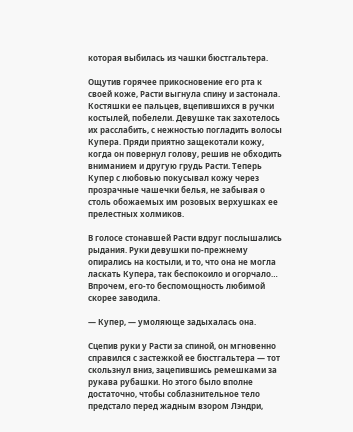которая выбилась из чашки бюстгальтера.

Ощутив горячее прикосновение его рта к своей коже, Расти выгнула спину и застонала. Костяшки ее пальцев, вцепившихся в ручки костылей, побелели. Девушке так захотелось их расслабить, с нежностью погладить волосы Купера. Пряди приятно защекотали кожу, когда он повернул голову, решив не обходить вниманием и другую грудь Расти. Теперь Купер с любовью покусывал кожу через прозрачные чашечки белья, не забывая о столь обожаемых им розовых верхушках ее прелестных холмиков.

В голосе стонавшей Расти вдруг послышались рыдания. Руки девушки по-прежнему опирались на костыли, и то, что она не могла ласкать Купера, так беспокоило и огорчало… Впрочем, его-то беспомощность любимой скорее заводила.

— Купер, — умоляюще задыхалась она.

Сцепив руки у Расти за спиной, он мгновенно справился с застежкой ее бюстгальтера — тот скользнул вниз, зацепившись ремешками за рукава рубашки. Но этого было вполне достаточно, чтобы соблазнительное тело предстало перед жадным взором Лэндри,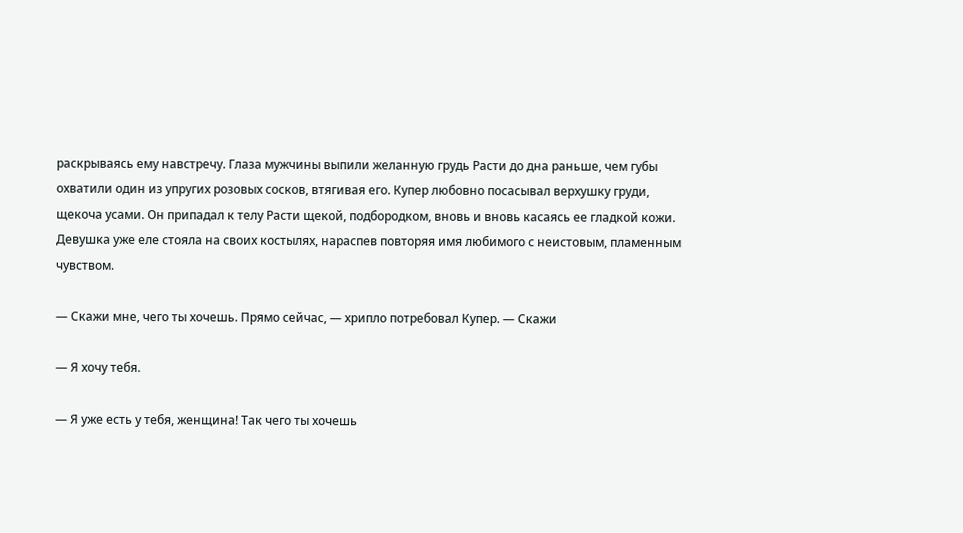раскрываясь ему навстречу. Глаза мужчины выпили желанную грудь Расти до дна раньше, чем губы охватили один из упругих розовых сосков, втягивая его. Купер любовно посасывал верхушку груди, щекоча усами. Он припадал к телу Расти щекой, подбородком, вновь и вновь касаясь ее гладкой кожи. Девушка уже еле стояла на своих костылях, нараспев повторяя имя любимого с неистовым, пламенным чувством.

— Скажи мне, чего ты хочешь. Прямо сейчас, — хрипло потребовал Купер. — Скажи

— Я хочу тебя.

— Я уже есть у тебя, женщина! Так чего ты хочешь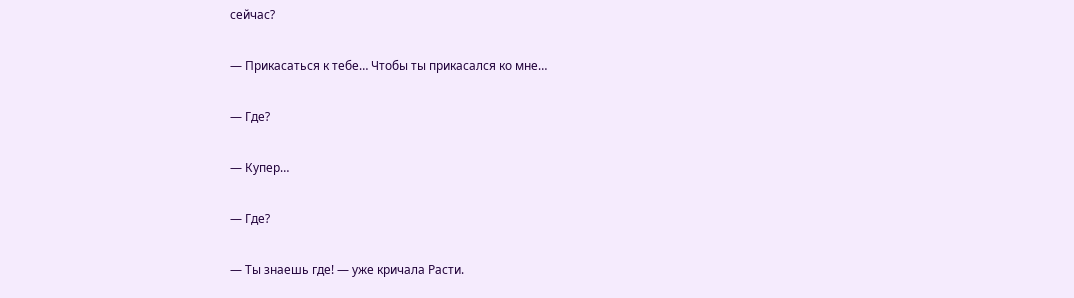сейчас?

— Прикасаться к тебе… Чтобы ты прикасался ко мне…

— Где?

— Купер…

— Где?

— Ты знаешь где! — уже кричала Расти.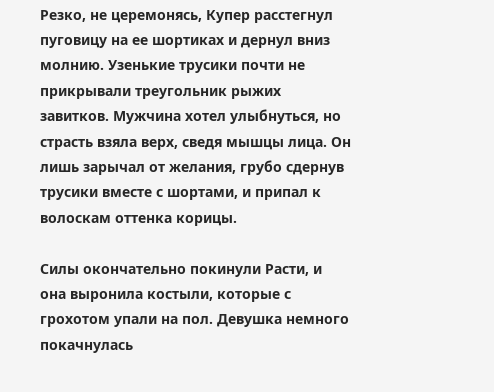Резко, не церемонясь, Купер расстегнул пуговицу на ее шортиках и дернул вниз молнию. Узенькие трусики почти не прикрывали треугольник рыжих завитков. Мужчина хотел улыбнуться, но страсть взяла верх, сведя мышцы лица. Он лишь зарычал от желания, грубо сдернув трусики вместе с шортами, и припал к волоскам оттенка корицы.

Силы окончательно покинули Расти, и она выронила костыли, которые с грохотом упали на пол. Девушка немного покачнулась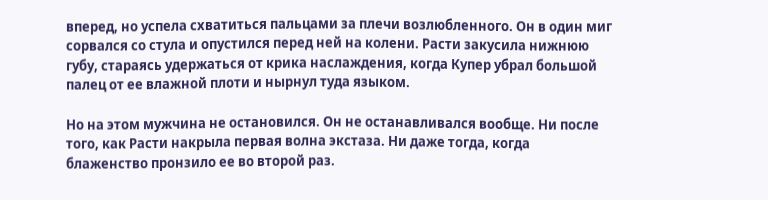вперед, но успела схватиться пальцами за плечи возлюбленного. Он в один миг сорвался со стула и опустился перед ней на колени. Расти закусила нижнюю губу, стараясь удержаться от крика наслаждения, когда Купер убрал большой палец от ее влажной плоти и нырнул туда языком.

Но на этом мужчина не остановился. Он не останавливался вообще. Ни после того, как Расти накрыла первая волна экстаза. Ни даже тогда, когда блаженство пронзило ее во второй раз.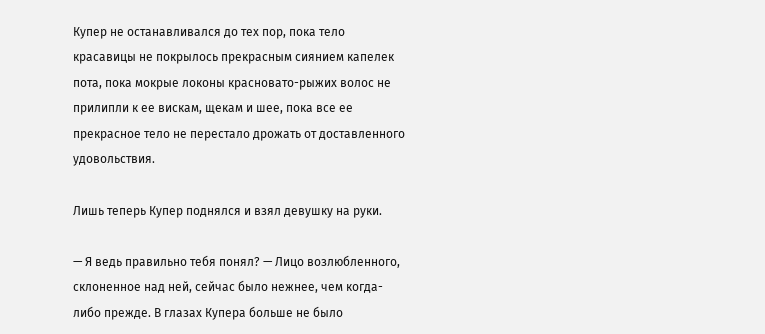Купер не останавливался до тех пор, пока тело красавицы не покрылось прекрасным сиянием капелек пота, пока мокрые локоны красновато-рыжих волос не прилипли к ее вискам, щекам и шее, пока все ее прекрасное тело не перестало дрожать от доставленного удовольствия.

Лишь теперь Купер поднялся и взял девушку на руки.

— Я ведь правильно тебя понял? — Лицо возлюбленного, склоненное над ней, сейчас было нежнее, чем когда-либо прежде. В глазах Купера больше не было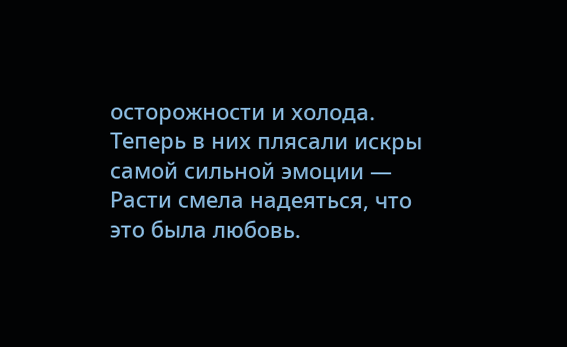осторожности и холода. Теперь в них плясали искры самой сильной эмоции — Расти смела надеяться, что это была любовь.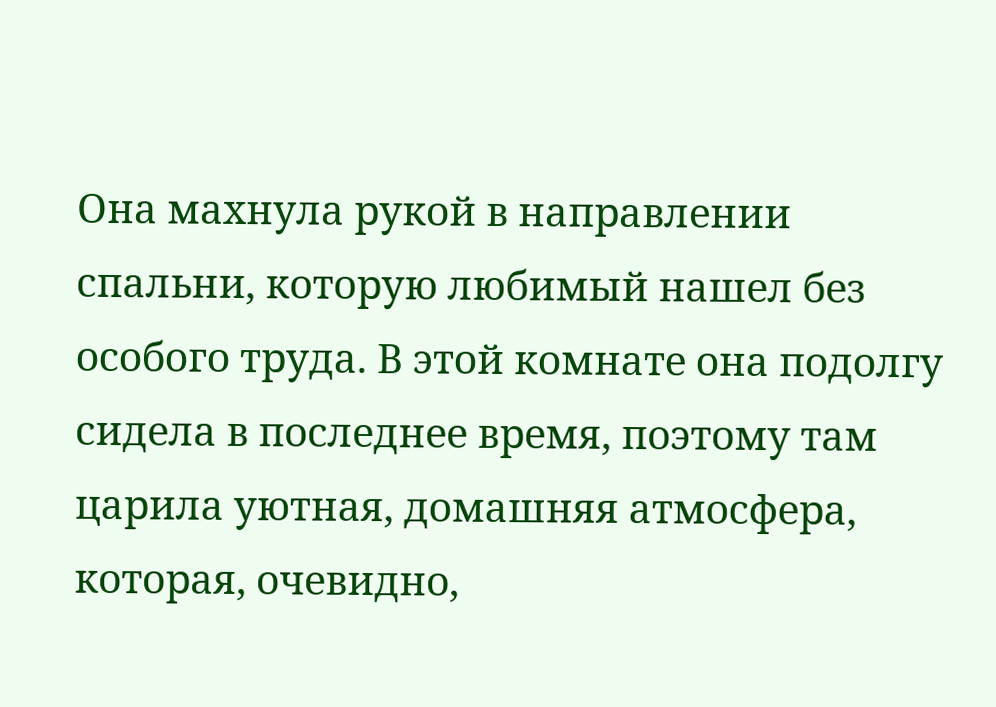Она махнула рукой в направлении спальни, которую любимый нашел без особого труда. В этой комнате она подолгу сидела в последнее время, поэтому там царила уютная, домашняя атмосфера, которая, очевидно,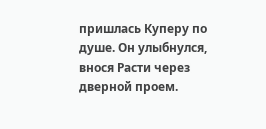пришлась Куперу по душе. Он улыбнулся, внося Расти через дверной проем.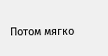Потом мягко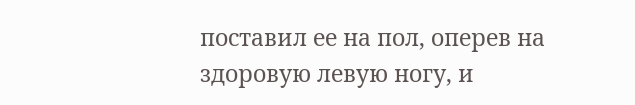поставил ее на пол, оперев на здоровую левую ногу, и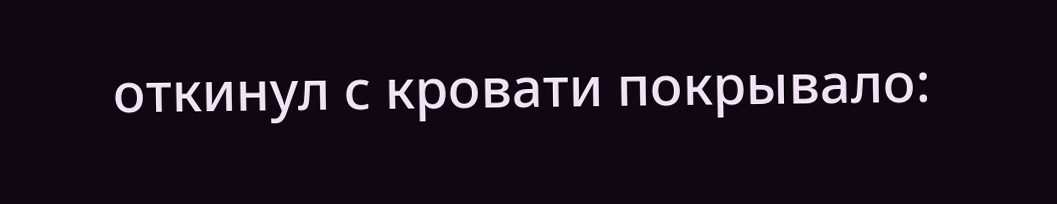откинул с кровати покрывало: